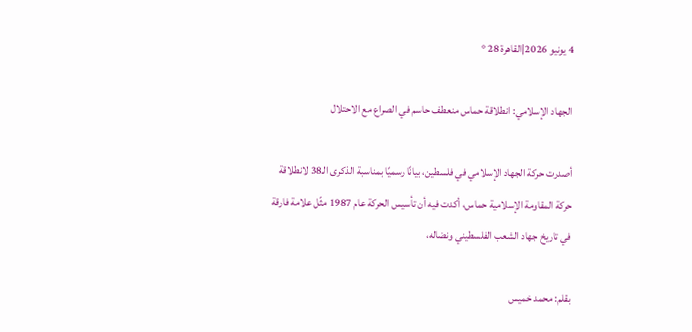4 يونيو 2026|القاهرة 28 °

الجهاد الإسلامي: انطلاقة حماس منعطف حاسم في الصراع مع الاحتلال

أصدرت حركة الجهاد الإسلامي في فلسطين، بيانًا رسميًا بمناسبة الذكرى الـ38 لانطلاقة حركة المقاومة الإسلامية حماس، أكدت فيه أن تأسيس الحركة عام 1987 مثّل علامة فارقة في تاريخ جهاد الشعب الفلسطيني ونضاله،

بقلم: محمد خميس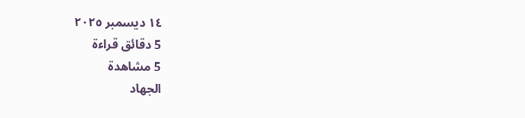١٤ ديسمبر ٢٠٢٥
5 دقائق قراءة
5 مشاهدة
الجهاد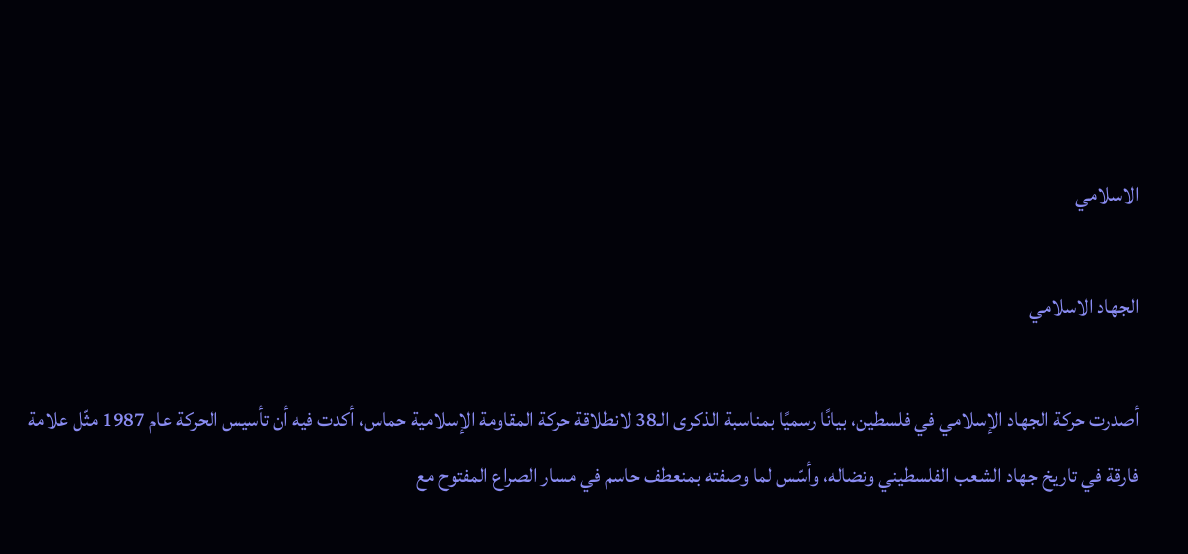الاسلامي

الجهاد الاسلامي

أصدرت حركة الجهاد الإسلامي في فلسطين، بيانًا رسميًا بمناسبة الذكرى الـ38 لانطلاقة حركة المقاومة الإسلامية حماس، أكدت فيه أن تأسيس الحركة عام 1987 مثّل علامة فارقة في تاريخ جهاد الشعب الفلسطيني ونضاله، وأسّس لما وصفته بمنعطف حاسم في مسار الصراع المفتوح مع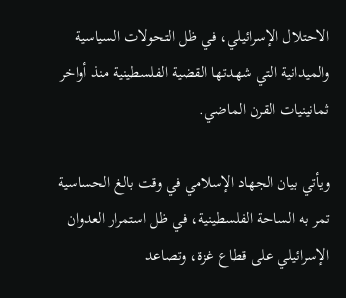الاحتلال الإسرائيلي، في ظل التحولات السياسية والميدانية التي شهدتها القضية الفلسطينية منذ أواخر ثمانينيات القرن الماضي.

ويأتي بيان الجهاد الإسلامي في وقت بالغ الحساسية تمر به الساحة الفلسطينية، في ظل استمرار العدوان الإسرائيلي على قطاع غزة، وتصاعد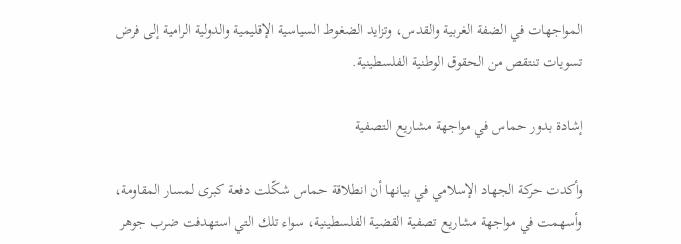المواجهات في الضفة الغربية والقدس، وتزايد الضغوط السياسية الإقليمية والدولية الرامية إلى فرض تسويات تنتقص من الحقوق الوطنية الفلسطينية.

إشادة بدور حماس في مواجهة مشاريع التصفية

وأكدت حركة الجهاد الإسلامي في بيانها أن انطلاقة حماس شكّلت دفعة كبرى لمسار المقاومة، وأسهمت في مواجهة مشاريع تصفية القضية الفلسطينية، سواء تلك التي استهدفت ضرب جوهر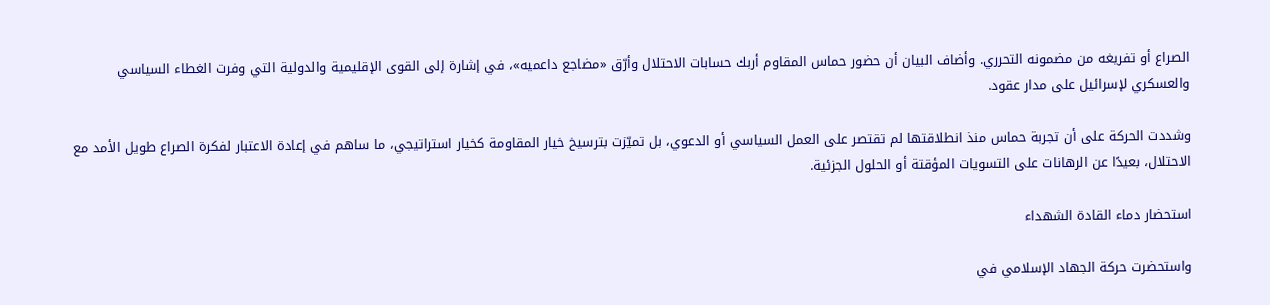الصراع أو تفريغه من مضمونه التحرري. وأضاف البيان أن حضور حماس المقاوم أربك حسابات الاحتلال وأرّق «مضاجع داعميه»، في إشارة إلى القوى الإقليمية والدولية التي وفرت الغطاء السياسي والعسكري لإسرائيل على مدار عقود.

وشددت الحركة على أن تجربة حماس منذ انطلاقتها لم تقتصر على العمل السياسي أو الدعوي، بل تميّزت بترسيخ خيار المقاومة كخيار استراتيجي، ما ساهم في إعادة الاعتبار لفكرة الصراع طويل الأمد مع الاحتلال، بعيدًا عن الرهانات على التسويات المؤقتة أو الحلول الجزئية.

استحضار دماء القادة الشهداء

واستحضرت حركة الجهاد الإسلامي في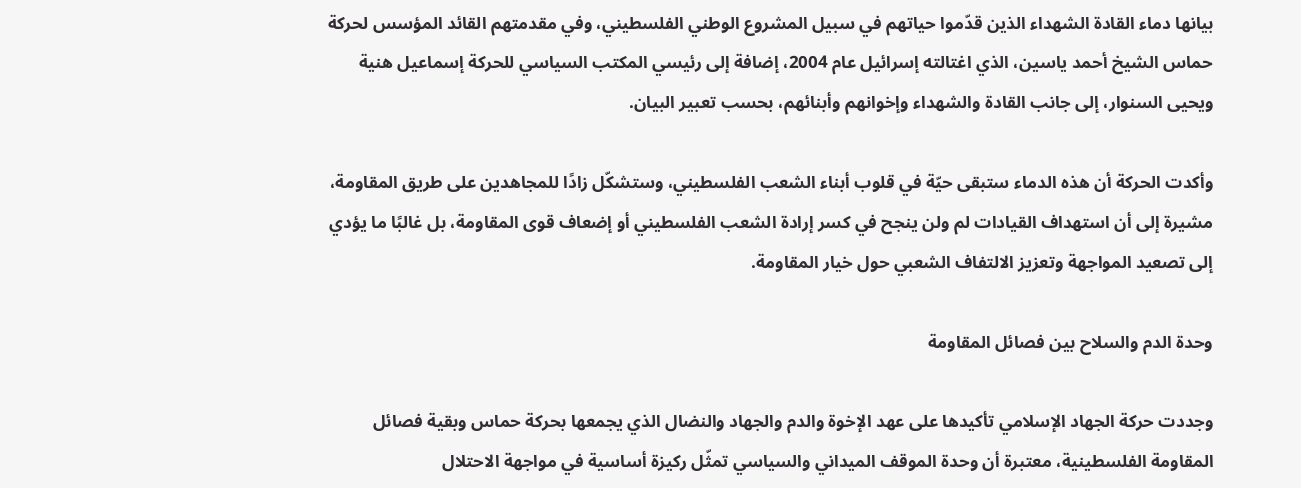بيانها دماء القادة الشهداء الذين قدّموا حياتهم في سبيل المشروع الوطني الفلسطيني، وفي مقدمتهم القائد المؤسس لحركة حماس الشيخ أحمد ياسين، الذي اغتالته إسرائيل عام 2004، إضافة إلى رئيسي المكتب السياسي للحركة إسماعيل هنية ويحيى السنوار، إلى جانب القادة والشهداء وإخوانهم وأبنائهم، بحسب تعبير البيان.

وأكدت الحركة أن هذه الدماء ستبقى حيّة في قلوب أبناء الشعب الفلسطيني، وستشكّل زادًا للمجاهدين على طريق المقاومة، مشيرة إلى أن استهداف القيادات لم ولن ينجح في كسر إرادة الشعب الفلسطيني أو إضعاف قوى المقاومة، بل غالبًا ما يؤدي إلى تصعيد المواجهة وتعزيز الالتفاف الشعبي حول خيار المقاومة.

وحدة الدم والسلاح بين فصائل المقاومة

وجددت حركة الجهاد الإسلامي تأكيدها على عهد الإخوة والدم والجهاد والنضال الذي يجمعها بحركة حماس وبقية فصائل المقاومة الفلسطينية، معتبرة أن وحدة الموقف الميداني والسياسي تمثّل ركيزة أساسية في مواجهة الاحتلال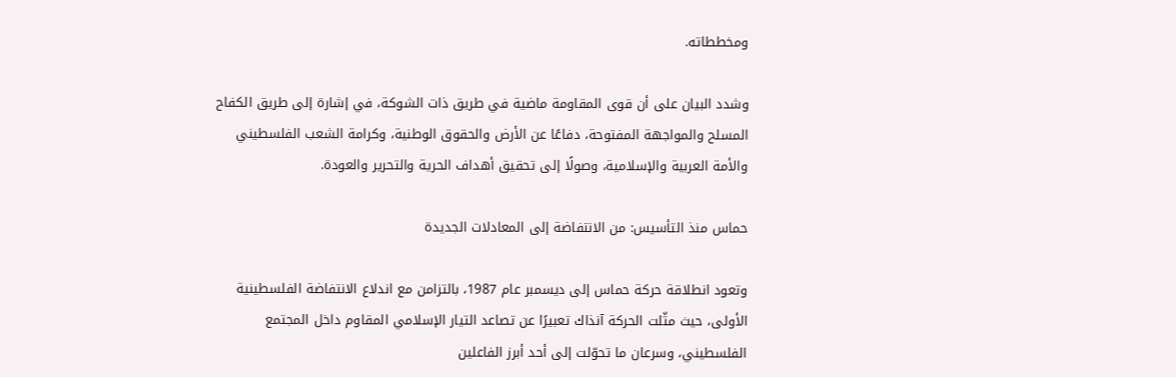ومخططاته.

وشدد البيان على أن قوى المقاومة ماضية في طريق ذات الشوكة، في إشارة إلى طريق الكفاح المسلح والمواجهة المفتوحة، دفاعًا عن الأرض والحقوق الوطنية، وكرامة الشعب الفلسطيني والأمة العربية والإسلامية، وصولًا إلى تحقيق أهداف الحرية والتحرير والعودة.

حماس منذ التأسيس: من الانتفاضة إلى المعادلات الجديدة

وتعود انطلاقة حركة حماس إلى ديسمبر عام 1987، بالتزامن مع اندلاع الانتفاضة الفلسطينية الأولى، حيث مثّلت الحركة آنذاك تعبيرًا عن تصاعد التيار الإسلامي المقاوم داخل المجتمع الفلسطيني، وسرعان ما تحوّلت إلى أحد أبرز الفاعلين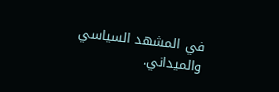في المشهد السياسي والميداني.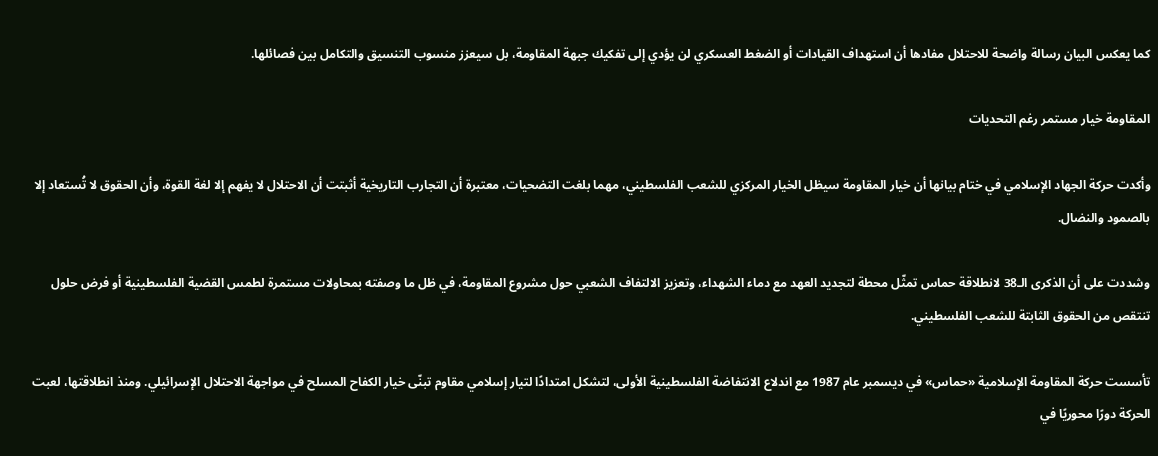كما يعكس البيان رسالة واضحة للاحتلال مفادها أن استهداف القيادات أو الضغط العسكري لن يؤدي إلى تفكيك جبهة المقاومة، بل سيعزز منسوب التنسيق والتكامل بين فصائلها.

المقاومة خيار مستمر رغم التحديات

وأكدت حركة الجهاد الإسلامي في ختام بيانها أن خيار المقاومة سيظل الخيار المركزي للشعب الفلسطيني، مهما بلغت التضحيات، معتبرة أن التجارب التاريخية أثبتت أن الاحتلال لا يفهم إلا لغة القوة، وأن الحقوق لا تُستعاد إلا بالصمود والنضال.

وشددت على أن الذكرى الـ38 لانطلاقة حماس تمثّل محطة لتجديد العهد مع دماء الشهداء، وتعزيز الالتفاف الشعبي حول مشروع المقاومة، في ظل ما وصفته بمحاولات مستمرة لطمس القضية الفلسطينية أو فرض حلول تنتقص من الحقوق الثابتة للشعب الفلسطيني.

تأسست حركة المقاومة الإسلامية «حماس» في ديسمبر عام 1987 مع اندلاع الانتفاضة الفلسطينية الأولى، لتشكل امتدادًا لتيار إسلامي مقاوم تبنّى خيار الكفاح المسلح في مواجهة الاحتلال الإسرائيلي. ومنذ انطلاقتها، لعبت الحركة دورًا محوريًا في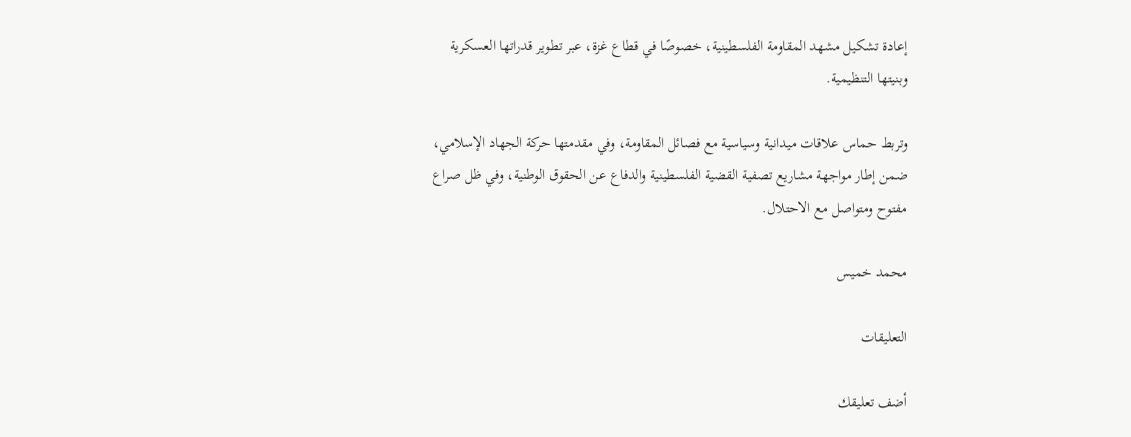إعادة تشكيل مشهد المقاومة الفلسطينية، خصوصًا في قطاع غزة، عبر تطوير قدراتها العسكرية وبنيتها التنظيمية.

وتربط حماس علاقات ميدانية وسياسية مع فصائل المقاومة، وفي مقدمتها حركة الجهاد الإسلامي، ضمن إطار مواجهة مشاريع تصفية القضية الفلسطينية والدفاع عن الحقوق الوطنية، وفي ظل صراع مفتوح ومتواصل مع الاحتلال.

محمد خميس

التعليقات

أضف تعليقك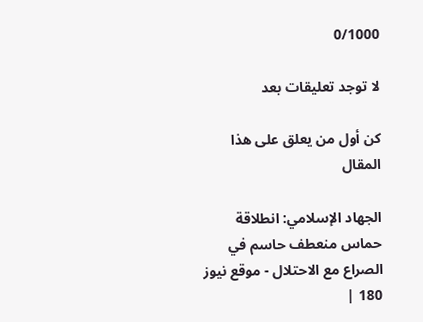0/1000

لا توجد تعليقات بعد

كن أول من يعلق على هذا المقال

الجهاد الإسلامي: انطلاقة حماس منعطف حاسم في الصراع مع الاحتلال - موقع نيوز 180 |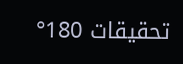تحقيقات 180°